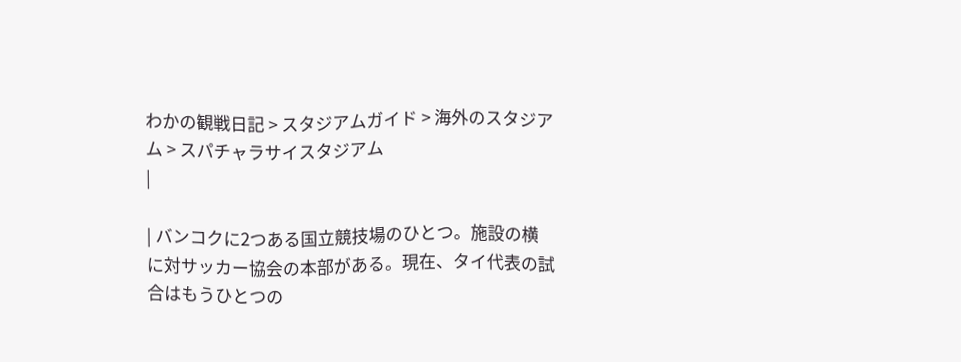わかの観戦日記 > スタジアムガイド > 海外のスタジアム > スパチャラサイスタジアム
|

| バンコクに2つある国立競技場のひとつ。施設の横に対サッカー協会の本部がある。現在、タイ代表の試合はもうひとつの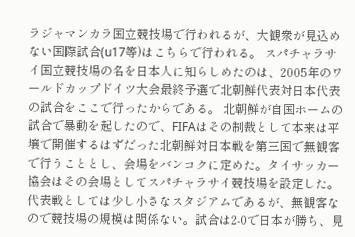ラジャマンカラ国立競技場で行われるが、大観衆が見込めない国際試合(u17等)はこちらで行われる。 スパチャラサイ国立競技場の名を日本人に知らしめたのは、2005年のワールドカップドイツ大会最終予選で北朝鮮代表対日本代表の試合をここで行ったからである。 北朝鮮が自国ホームの試合で暴動を起したので、FIFAはその制裁として本来は平壌で開催するはずだった北朝鮮対日本戦を第三国で無観客で行うこととし、会場をバンコクに定めた。タイサッカー協会はその会場としてスパチャラサイ競技場を設定した。代表戦としては少し小さなスタジアムであるが、無観客なので競技場の規模は関係ない。試合は2-0で日本が勝ち、見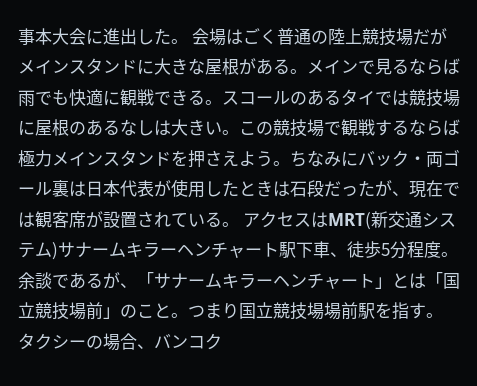事本大会に進出した。 会場はごく普通の陸上競技場だがメインスタンドに大きな屋根がある。メインで見るならば雨でも快適に観戦できる。スコールのあるタイでは競技場に屋根のあるなしは大きい。この競技場で観戦するならば極力メインスタンドを押さえよう。ちなみにバック・両ゴール裏は日本代表が使用したときは石段だったが、現在では観客席が設置されている。 アクセスはMRT(新交通システム)サナームキラーヘンチャート駅下車、徒歩5分程度。余談であるが、「サナームキラーヘンチャート」とは「国立競技場前」のこと。つまり国立競技場場前駅を指す。 タクシーの場合、バンコク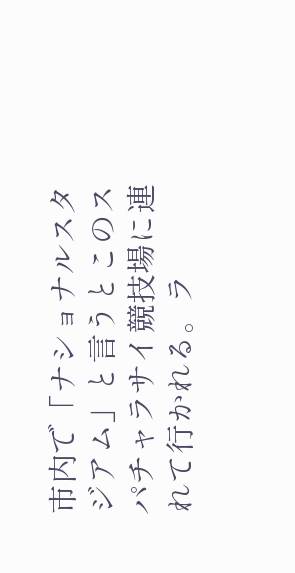市内で「ナショナルスタジアム」と言うとこのスパチャラサイ競技場に連れて行かれる。ラ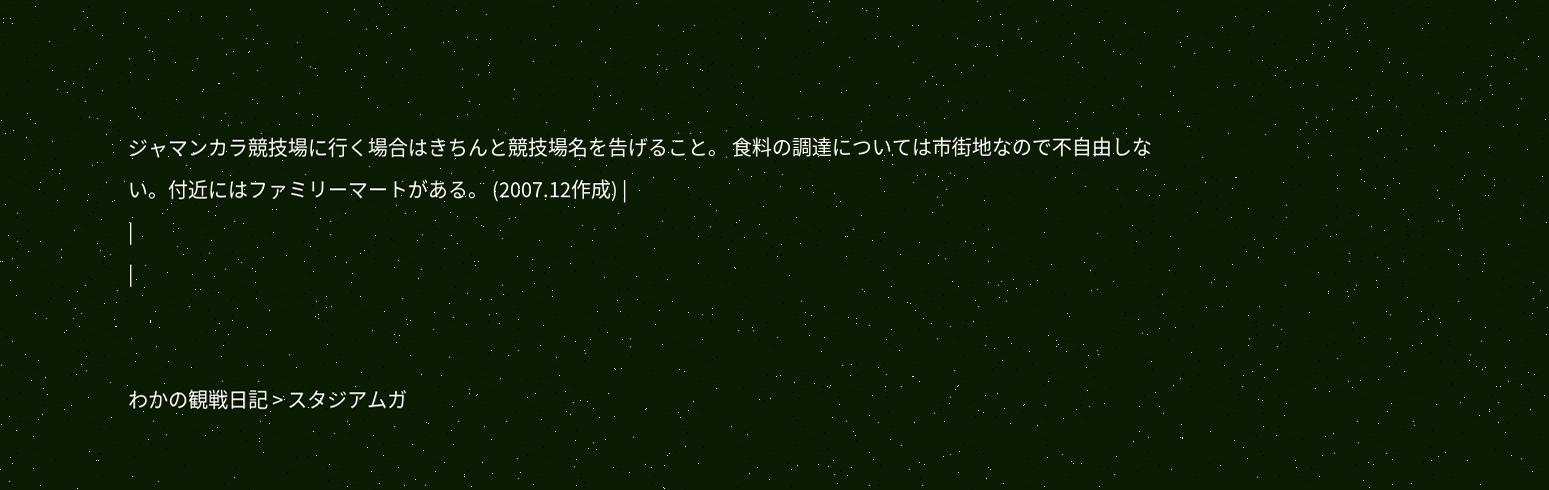ジャマンカラ競技場に行く場合はきちんと競技場名を告げること。 食料の調達については市街地なので不自由しない。付近にはファミリーマートがある。 (2007.12作成) |
|
|


わかの観戦日記 > スタジアムガ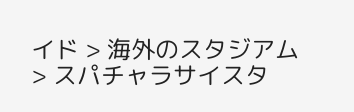イド > 海外のスタジアム > スパチャラサイスタ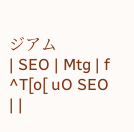ジアム
| SEO | Mtg | f ^T[o[ uO SEO | |